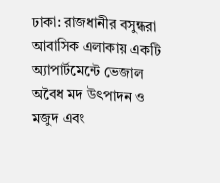ঢাকা: রাজধানীর বসুন্ধরা আবাসিক এলাকায় একটি অ্যাপার্টমেন্টে ভেজাল অবৈধ মদ উৎপাদন ও মজুদ এবং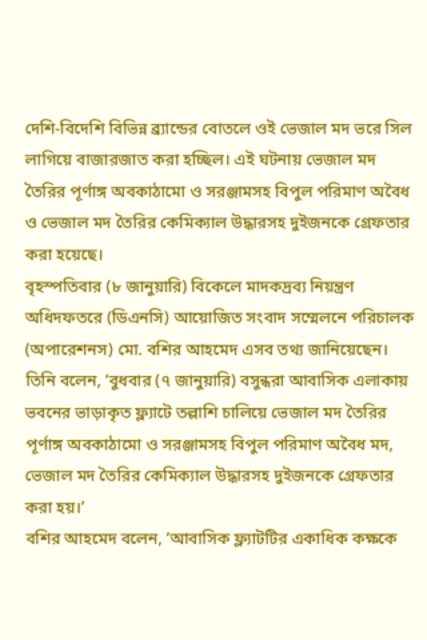দেশি-বিদেশি বিভিন্ন ব্র্যান্ডের বোতলে ওই ভেজাল মদ ভরে সিল লাগিয়ে বাজারজাত করা হচ্ছিল। এই ঘটনায় ভেজাল মদ তৈরির পূর্ণাঙ্গ অবকাঠামো ও সরঞ্জামসহ বিপুল পরিমাণ অবৈধ ও ভেজাল মদ তৈরির কেমিক্যাল উদ্ধারসহ দুইজনকে গ্রেফতার করা হয়েছে।
বৃহস্পতিবার (৮ জানুয়ারি) বিকেলে মাদকদ্রব্য নিয়ন্ত্রণ অধিদফতরে (ডিএনসি) আয়োজিত সংবাদ সম্মেলনে পরিচালক (অপারেশনস) মো. বশির আহমেদ এসব তথ্য জানিয়েছেন।
তিনি বলেন, ‘বুধবার (৭ জানুয়ারি) বসুন্ধরা আবাসিক এলাকায় ভবনের ভাড়াকৃত ফ্ল্যাটে তল্লাশি চালিয়ে ভেজাল মদ তৈরির পূর্ণাঙ্গ অবকাঠামো ও সরঞ্জামসহ বিপুল পরিমাণ অবৈধ মদ, ভেজাল মদ তৈরির কেমিক্যাল উদ্ধারসহ দুইজনকে গ্রেফতার করা হয়।’
বশির আহমেদ বলেন, ‘আবাসিক ফ্ল্যাটটির একাধিক কক্ষকে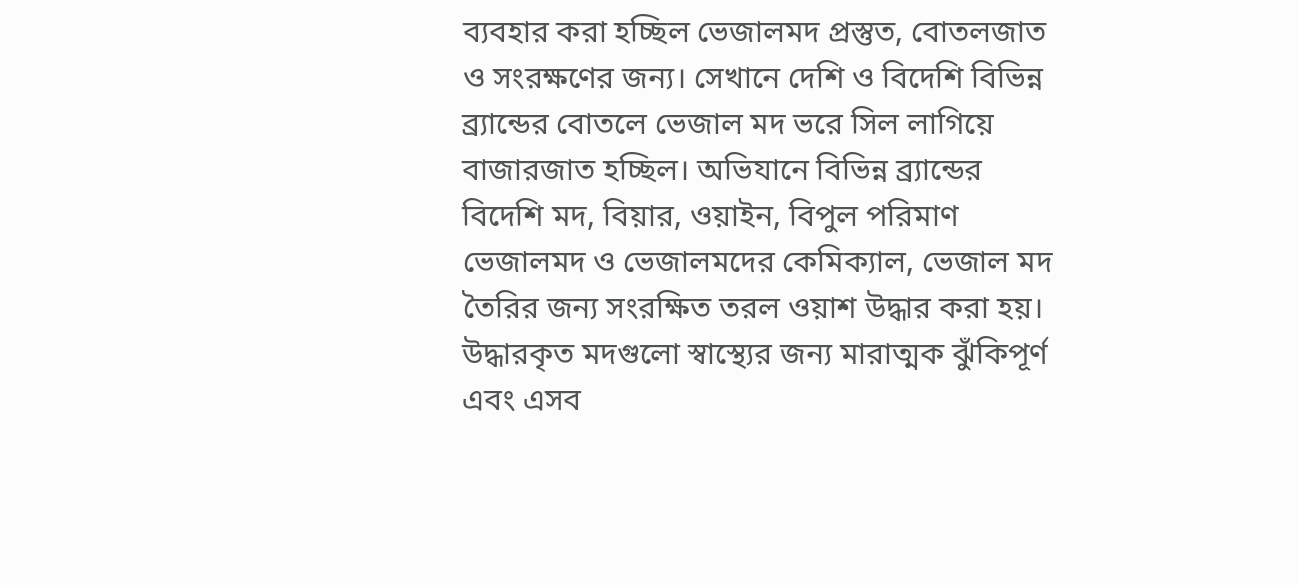ব্যবহার করা হচ্ছিল ভেজালমদ প্রস্তুত, বোতলজাত ও সংরক্ষণের জন্য। সেখানে দেশি ও বিদেশি বিভিন্ন ব্র্যান্ডের বোতলে ভেজাল মদ ভরে সিল লাগিয়ে বাজারজাত হচ্ছিল। অভিযানে বিভিন্ন ব্র্যান্ডের বিদেশি মদ, বিয়ার, ওয়াইন, বিপুল পরিমাণ ভেজালমদ ও ভেজালমদের কেমিক্যাল, ভেজাল মদ তৈরির জন্য সংরক্ষিত তরল ওয়াশ উদ্ধার করা হয়। উদ্ধারকৃত মদগুলো স্বাস্থ্যের জন্য মারাত্মক ঝুঁকিপূর্ণ এবং এসব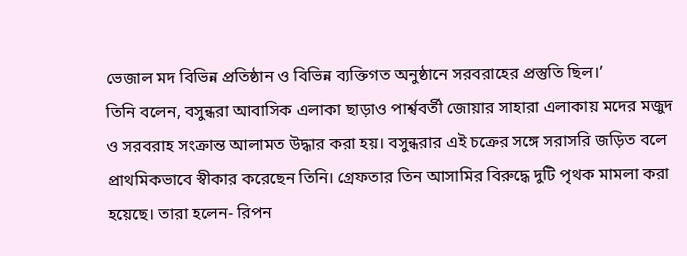ভেজাল মদ বিভিন্ন প্রতিষ্ঠান ও বিভিন্ন ব্যক্তিগত অনুষ্ঠানে সরবরাহের প্রস্তুতি ছিল।’
তিনি বলেন, বসুন্ধরা আবাসিক এলাকা ছাড়াও পার্শ্ববর্তী জোয়ার সাহারা এলাকায় মদের মজুদ ও সরবরাহ সংক্রান্ত আলামত উদ্ধার করা হয়। বসুন্ধরার এই চক্রের সঙ্গে সরাসরি জড়িত বলে প্রাথমিকভাবে স্বীকার করেছেন তিনি। গ্রেফতার তিন আসামির বিরুদ্ধে দুটি পৃথক মামলা করা হয়েছে। তারা হলেন- রিপন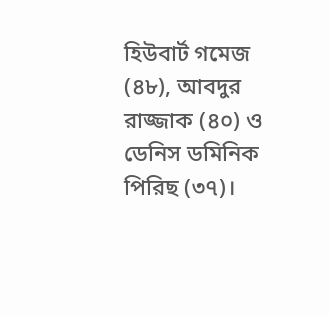হিউবার্ট গমেজ (৪৮), আবদুর রাজ্জাক (৪০) ও ডেনিস ডমিনিক পিরিছ (৩৭)।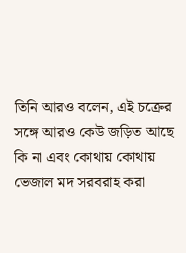তিনি আরও বলেন, এই চক্রের সঙ্গে আরও কেউ জড়িত আছে কি না এবং কোথায় কোথায় ভেজাল মদ সরবরাহ করা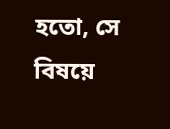হতো, সে বিষয়ে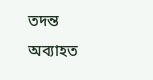তদন্ত অব্যাহত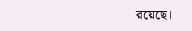রয়েছে।